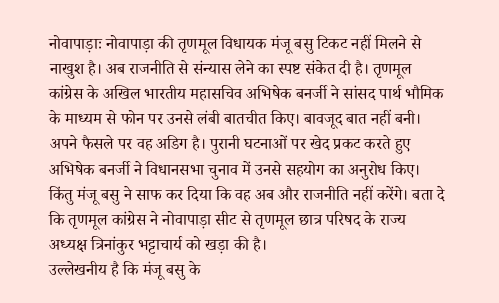नोवापाड़ाः नोवापाड़ा की तृणमूल विधायक मंजू बसु टिकट नहीं मिलने से नाखुश है। अब राजनीति से संन्यास लेने का स्पष्ट संकेत दी है। तृणमूल कांग्रेस के अखिल भारतीय महासचिव अभिषेक बनर्जी ने सांसद पार्थ भौमिक के माध्यम से फोन पर उनसे लंबी बातचीत किए। बावजूद बात नहीं बनी। अपने फैसले पर वह अडिग है। पुरानी घटनाओं पर खेद प्रकट करते हुए अभिषेक बनर्जी ने विधानसभा चुनाव में उनसे सहयोग का अनुरोध किए। किंतु मंजू बसु ने साफ कर दिया कि वह अब और राजनीति नहीं करेंगे। बता दे कि तृणमूल कांग्रेस ने नोवापाड़ा सीट से तृणमूल छात्र परिषद के राज्य अध्यक्ष त्रिनांकुर भट्टाचार्य को खड़ा की है।
उल्लेखनीय है कि मंजू बसु के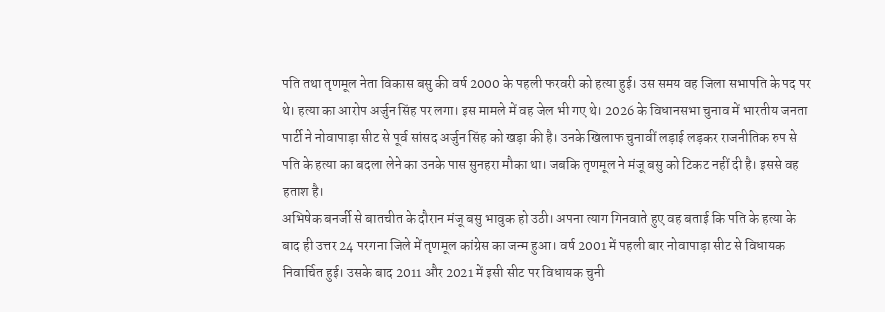पति तथा तृणमूल नेता विकास बसु की वर्ष 2000 के पहली फरवरी को हत्या हुई। उस समय वह जिला सभापति के पद पर थे। हत्या का आरोप अर्जुन सिंह पर लगा। इस मामले में वह जेल भी गए थे। 2026 के विधानसभा चुनाव में भारतीय जनता पार्टी ने नोवापाड़ा सीट से पूर्व सांसद अर्जुन सिंह को खड़ा की है। उनके खिलाफ चुनावीं लड़ाई लड़कर राजनीतिक रुप से पति के हत्या का बदला लेने का उनके पास सुनहरा मौका था। जबकि तृणमूल ने मंजू बसु को टिकट नहीं दी है। इससे वह हताश है।
अभिषेक बनर्जी से बातचीत के दौरान मंजू बसु भावुक हो उठी। अपना त्याग गिनवाते हुए वह बताई कि पति के हत्या के बाद ही उत्तर 24 परगना जिले में तृणमूल कांग्रेस का जन्म हुआ। वर्ष 2001 में पहली बार नोवापाड़ा सीट से विधायक निवार्चित हुई। उसके बाद 2011 और 2021 में इसी सीट पर विधायक चुनी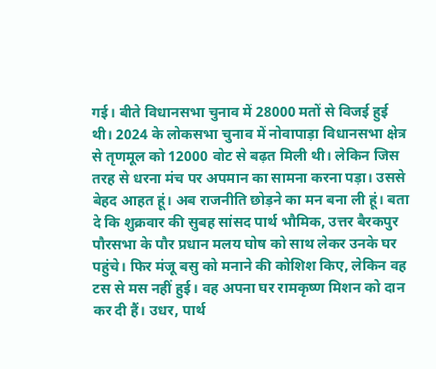गई। बीते विधानसभा चुनाव में 28000 मतों से विजई हुई थी। 2024 के लोकसभा चुनाव में नोवापाड़ा विधानसभा क्षेत्र से तृणमूल को 12000 वोट से बढ़त मिली थी। लेकिन जिस तरह से धरना मंच पर अपमान का सामना करना पड़ा। उससे बेहद आहत हूं। अब राजनीति छोड़ने का मन बना ली हूं। बता दे कि शुक्रवार की सुबह सांसद पार्थ भौमिक, उत्तर बैरकपुर पौरसभा के पौर प्रधान मलय घोष को साथ लेकर उनके घर पहुंचे। फिर मंजू बसु को मनाने की कोशिश किए, लेकिन वह टस से मस नहीं हुई। वह अपना घर रामकृष्ण मिशन को दान कर दी हैं। उधर, पार्थ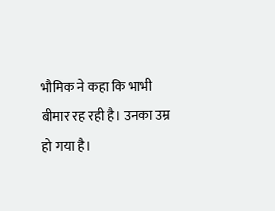भौमिक ने कहा कि भाभी बीमार रह रही है। उनका उम्र हो गया है।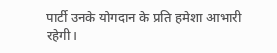पार्टी उनके योगदान के प्रति हमेशा आभारी रहेगी।